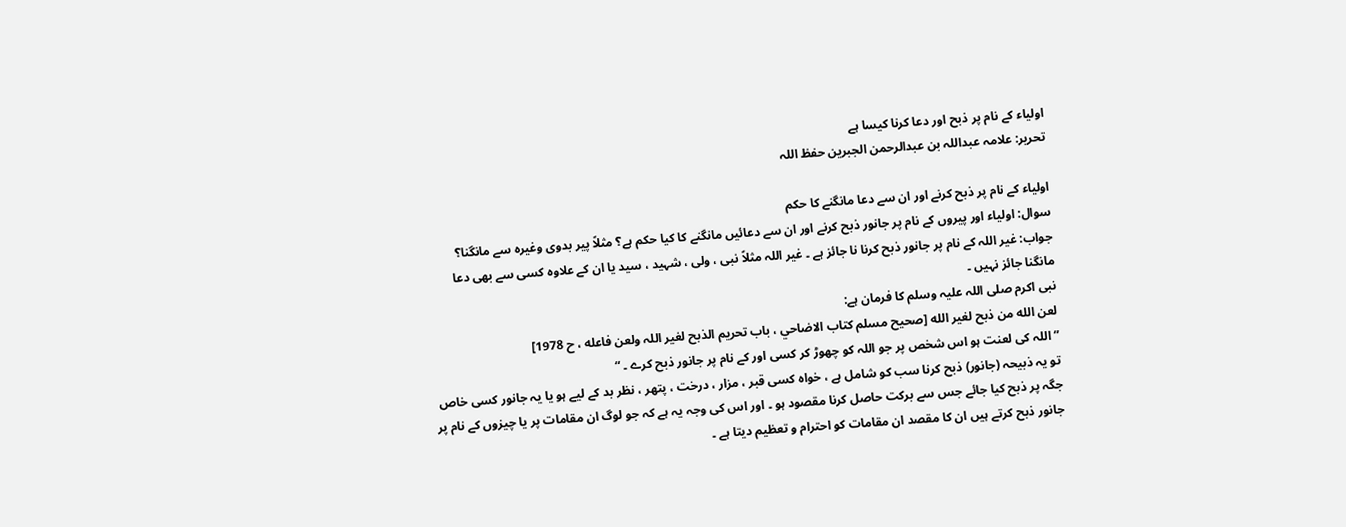اولیاء کے نام پر ذبح اور دعا کرنا کیسا ہے
تحریر: علامہ عبداللہ بن عبدالرحمن الجبرین حفظ اللہ

اولیاء کے نام پر ذبح کرنے اور ان سے دعا مانگنے کا حکم
سوال: اولیاء اور پیروں کے نام پر جانور ذبح کرنے اور ان سے دعائیں مانگنے کا کیا حکم ہے؟ مثلاً پیر بدوی وغیرہ سے مانگنا؟
جواب: غیر اللہ کے نام پر جانور ذبح کرنا نا جائز ہے ۔ غیر اللہ مثلاً نبی ، ولی ، شہید ، سید یا ان کے علاوہ کسی سے بھی دعا مانگنا جائز نہیں ۔
نبی اکرم صلی اللہ علیہ وسلم کا فرمان ہے:
لعن الله من ذبح لغير الله [صحيح مسلم كتاب الاضاحي ، باب تحريم الذبح لغير اللہ ولعن فاعله ، ح 1978]
”اللہ کی لعنت ہو اس شخص پر جو اللہ کو چھوڑ کر کسی اور کے نام پر جانور ذبح کرے ۔ “
تو یہ ذبیحہ (جانور) ذبح کرنا سب کو شامل ہے ، خواہ کسی قبر ، مزار ، درخت ، پتھر ، نظر بد کے لیے ہو یا یہ جانور کسی خاص جگہ پر ذبح کیا جائے جس سے برکت حاصل کرنا مقصود ہو ۔ اور اس کی وجہ یہ ہے کہ جو لوگ ان مقامات پر یا چیزوں کے نام پر جانور ذبح کرتے ہیں ان کا مقصد ان مقامات کو احترام و تعظیم دیتا ہے ۔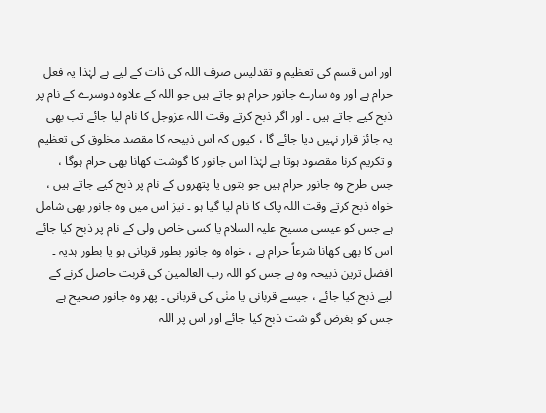اور اس قسم کی تعظیم و تقدلیس صرف اللہ کی ذات کے لیے ہے لہٰذا یہ فعل حرام ہے اور وہ سارے جانور حرام ہو جاتے ہیں جو اللہ کے علاوہ دوسرے کے نام پر ذبح کیے جاتے ہیں ۔ اور اگر ذبح کرتے وقت اللہ عزوجل کا نام لیا جائے تب بھی یہ جائز قرار نہیں دیا جائے گا ، کیوں کہ اس ذبیحہ کا مقصد مخلوق کی تعظیم و تکریم کرنا مقصود ہوتا ہے لہٰذا اس جانور کا گوشت کھانا بھی حرام ہوگا ، جس طرح وہ جانور حرام ہیں جو بتوں یا پتھروں کے نام پر ذبح کیے جاتے ہیں ، خواہ ذبح کرتے وقت اللہ پاک کا نام لیا گیا ہو ۔ نیز اس میں وہ جانور بھی شامل ہے جس کو عیسی مسیح علیہ السلام یا کسی خاص ولی کے نام پر ذبح کیا جائے اس کا بھی کھانا شرعاً حرام ہے ، خواہ وہ جانور بطور قربانی ہو یا بطور ہدیہ ۔ افضل ترین ذبیحہ وہ ہے جس کو اللہ رب العالمین کی قربت حاصل کرنے کے لیے ذبح کیا جائے ، جیسے قربانی یا منٰی کی قربانی ۔ پھر وہ جانور صحیح ہے جس کو بغرض گو شت ذبح کیا جائے اور اس پر اللہ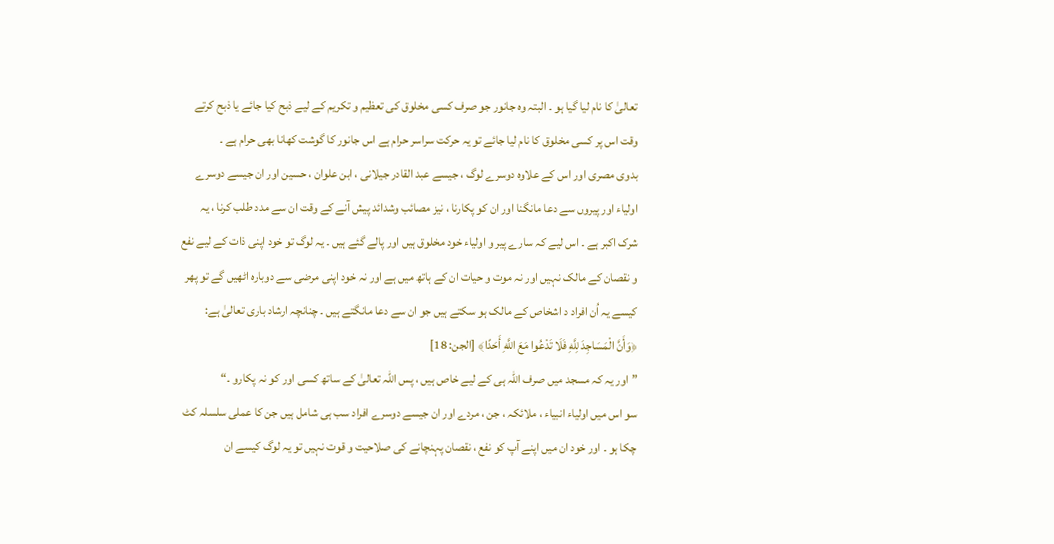تعالیٰ کا نام لیا گیا ہو ۔ البتہ وہ جانور جو صرف کسی مخلوق کی تعظیم و تکریم کے لیے ذبح کیا جائے یا ذبح کرتے وقت اس پر کسی مخلوق کا نام لیا جائے تو یہ حرکت سراسر حرام ہے اس جانور کا گوشت کھانا بھی حرام ہے ۔
بدوی مصری اور اس کے علاوہ دوسرے لوگ ، جیسے عبد القادر جیلانی ، ابن علوان ، حسین اور ان جیسے دوسرے اولیاء اور پیروں سے دعا مانگنا اور ان کو پکارنا ، نیز مصائب وشدائد پیش آنے کے وقت ان سے مدد طلب کرنا ، یہ شرک اکبر ہے ۔ اس لیے کہ سارے پیر و اولیاء خود مخلوق ہیں اور پالے گئے ہیں ۔ یہ لوگ تو خود اپنی ذات کے لیے نفع و نقصان کے مالک نہیں اور نہ موت و حیات ان کے ہاتھ میں ہے اور نہ خود اپنی مرضی سے دوبارہ اٹھیں گے تو پھر کیسے یہ اُن افراد د اشخاص کے مالک ہو سکتے ہیں جو ان سے دعا مانگتے ہیں ۔ چنانچہ ارشاد باری تعالیٰ ہے:
﴿وَأَنَّ الْمَسَاجِدَ لِلَّهِ فَلَا تَدْعُوا مَعَ اللَّهِ أَحَدًا﴾ [الجن: 18]
”اور یہ کہ مسجد میں صرف اللہ ہی کے لیے خاص ہیں ، پس اللہ تعالیٰ کے ساتھ کسی اور کو نہ پکارو ۔“
سو اس میں اولیاء انبیاء ، ملائکہ ، جن ، مردے اور ان جیسے دوسرے افراد سب ہی شامل ہیں جن کا عملی سلسلہ کٹ چکا ہو ۔ اور خود ان میں اپنے آپ کو نفع ، نقصان پہنچانے کی صلاحیت و قوت نہیں تو یہ لوگ کیسے ان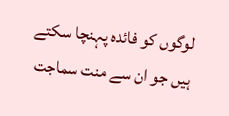لوگوں کو فائدہ پہنچا سکتے ہیں جو ان سے منت سماجت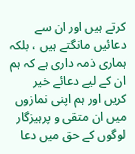کرتے ہیں اور ان سے دعائیں مانگتے ہیں ، بلکہ ہماری ذمہ داری ہے کہ ہم ان کے لیے دعائے خیر کریں اور ہم اپنی نمازوں میں ان متقی و پرہیزگار لوگوں کے حق میں دعا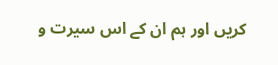کریں اور ہم ان کے اس سیرت و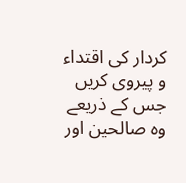کردار کی اقتداء و پیروی کریں جس کے ذریعے وہ صالحین اور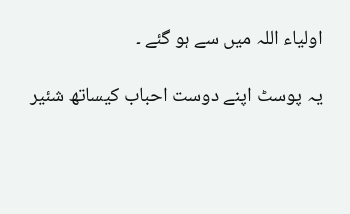اولیاء اللہ میں سے ہو گئے ۔

یہ پوسٹ اپنے دوست احباب کیساتھ شئیر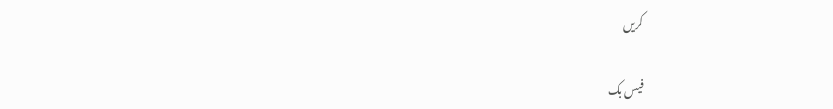کریں

فیس بک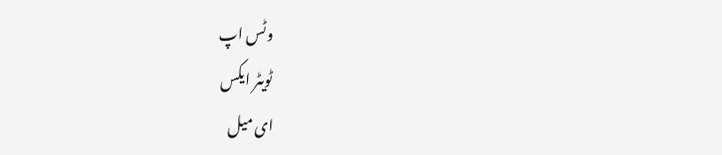وٹس اپ
ٹویٹر ایکس
ای میل